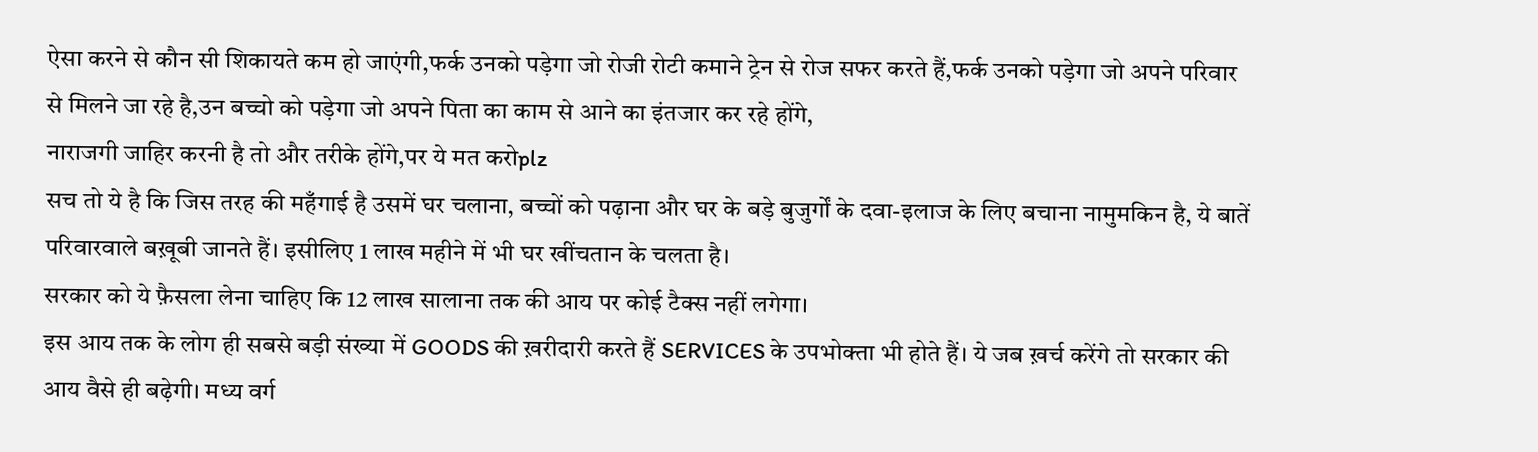ऐसा करने से कौन सी शिकायते कम हो जाएंगी,फर्क उनको पड़ेगा जो रोजी रोटी कमाने ट्रेन से रोज सफर करते हैं,फर्क उनको पड़ेगा जो अपने परिवार से मिलने जा रहे है,उन बच्चो को पड़ेगा जो अपने पिता का काम से आने का इंतजार कर रहे होंगे,
नाराजगी जाहिर करनी है तो और तरीके होंगे,पर ये मत करोplz
सच तो ये है कि जिस तरह की महँगाई है उसमें घर चलाना, बच्चों को पढ़ाना और घर के बड़े बुजुर्गों के दवा-इलाज के लिए बचाना नामुमकिन है, ये बातें परिवारवाले बख़ूबी जानते हैं। इसीलिए 1 लाख महीने में भी घर खींचतान के चलता है।
सरकार को ये फ़ैसला लेना चाहिए कि 12 लाख सालाना तक की आय पर कोई टैक्स नहीं लगेगा।
इस आय तक के लोग ही सबसे बड़ी संख्या में GOODS की ख़रीदारी करते हैं SERVICES के उपभोक्ता भी होते हैं। ये जब ख़र्च करेंगे तो सरकार की आय वैसे ही बढ़ेगी। मध्य वर्ग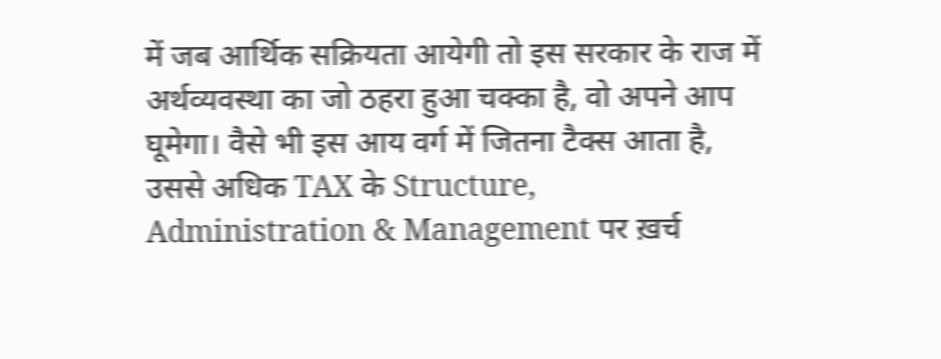में जब आर्थिक सक्रियता आयेगी तो इस सरकार के राज में अर्थव्यवस्था का जो ठहरा हुआ चक्का है, वो अपने आप घूमेगा। वैसे भी इस आय वर्ग में जितना टैक्स आता है, उससे अधिक TAX के Structure, Administration & Management पर ख़र्च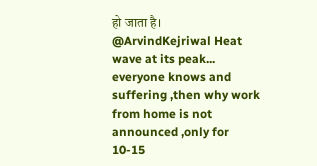हो जाता है।
@ArvindKejriwal Heat wave at its peak... everyone knows and suffering ,then why work from home is not announced ,only for 10-15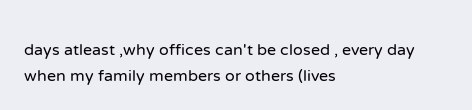days atleast ,why offices can't be closed , every day when my family members or others (lives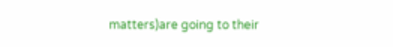matters)are going to their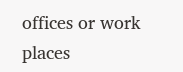offices or work places